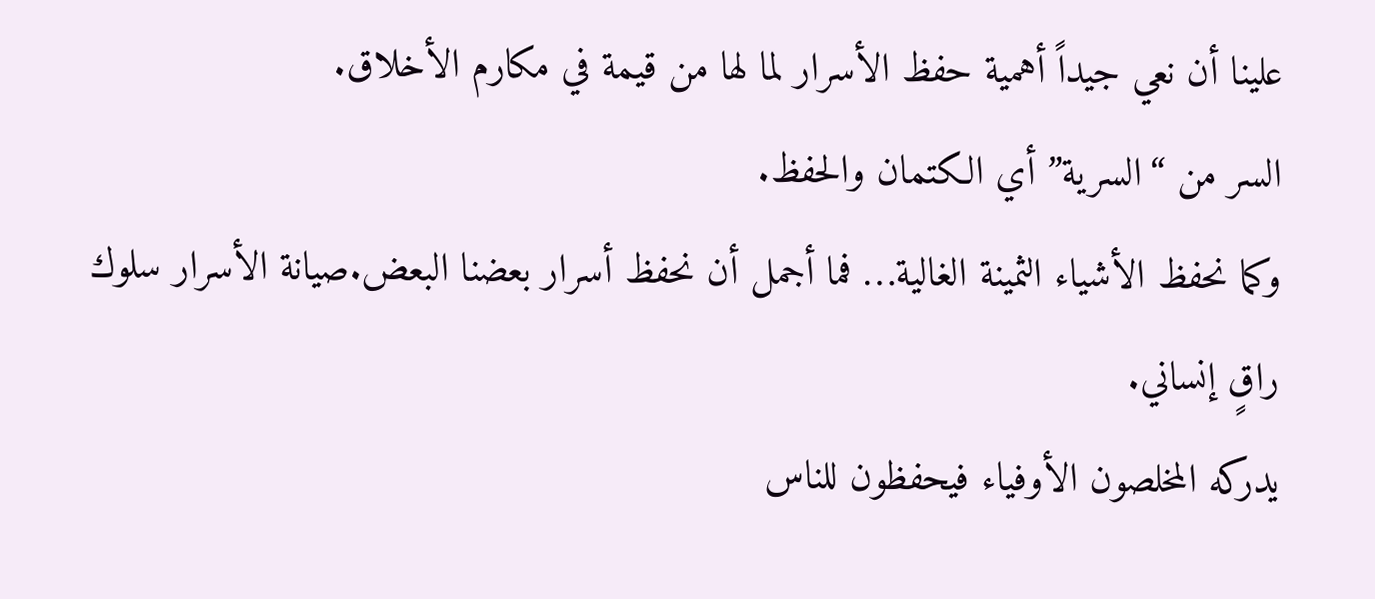علينا أن نعي جيداً أهمية حفظ الأسرار لما لها من قيمة في مكارم الأخلاق.
السر من “السرية” أي الكتمان والحفظ.
وكما نحفظ الأشياء الثمينة الغالية… فما أجمل أن نحفظ أسرار بعضنا البعض.صيانة الأسرار سلوك راقٍ إنساني.
يدركه المخلصون الأوفياء فيحفظون للناس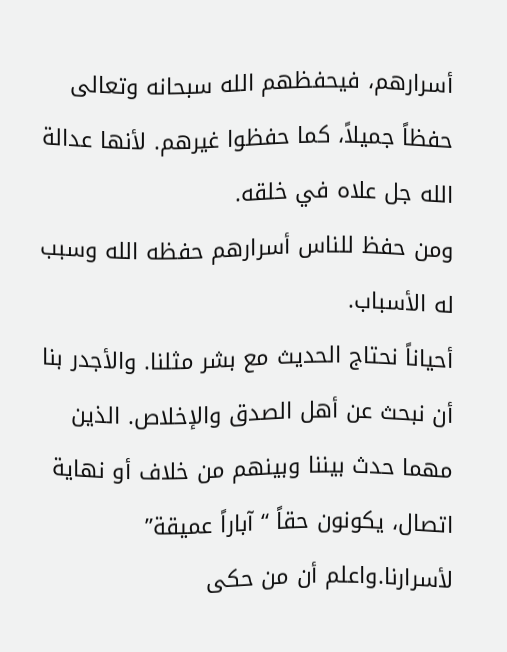أسرارهم، فيحفظهم الله سبحانه وتعالى حفظاً جميلاً، كما حفظوا غيرهم. لأنها عدالة الله جل علاه في خلقه.
ومن حفظ للناس أسرارهم حفظه الله وسبب له الأسباب.
أحياناً نحتاج الحديث مع بشر مثلنا. والأجدر بنا أن نبحث عن أهل الصدق والإخلاص. الذين مهما حدث بيننا وبينهم من خلاف أو نهاية اتصال، يكونون حقاً “آباراً عميقة” لأسرارنا.واعلم أن من حكى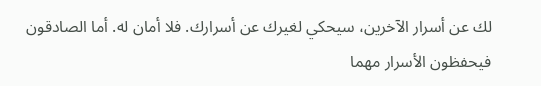لك عن أسرار الآخرين، سيحكي لغيرك عن أسرارك. فلا أمان له. أما الصادقون فيحفظون الأسرار مهما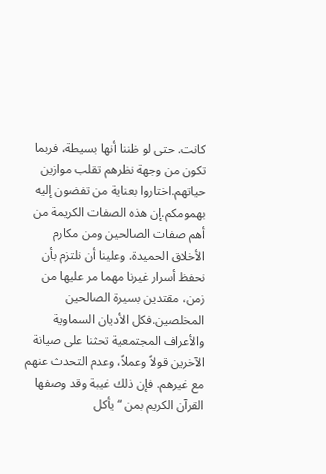كانت. حتى لو ظننا أنها بسيطة، فربما تكون من وجهة نظرهم تقلب موازين حياتهم.اختاروا بعناية من تفضون إليه بهمومكم.إن هذه الصفات الكريمة من أهم صفات الصالحين ومن مكارم الأخلاق الحميدة. وعلينا أن نلتزم بأن نحفظ أسرار غيرنا مهما مر عليها من زمن، مقتدين بسيرة الصالحين المخلصين.فكل الأديان السماوية والأعراف المجتمعية تحثنا على صيانة الآخرين قولاً وعملاً، وعدم التحدث عنهم مع غيرهم. فإن ذلك غيبة وقد وصفها القرآن الكريم بمن “يأكل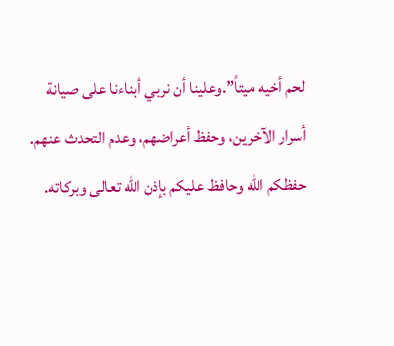لحم أخيه ميتاً”.وعلينا أن نربي أبناءنا على صيانة أسرار الآخرين، وحفظ أعراضهم، وعدم التحدث عنهم.
حفظكم الله وحافظ عليكم بإذن الله تعالى وبركاته.